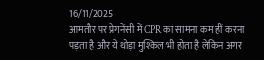16/11/2025
आमतौर पर प्रेगनेंसी में CPR का सामना कम हीं करना पड़ता है और ये थोड़ा मुश्किल भी होता है लेकिन अगर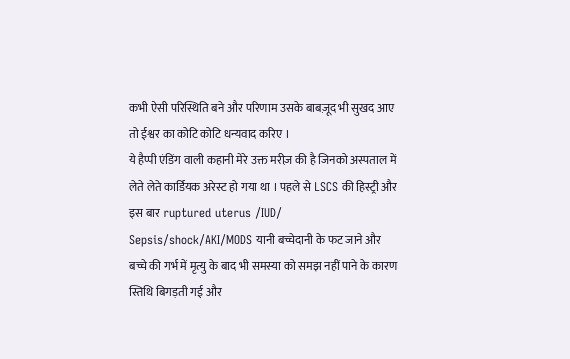कभी ऐसी परिस्थिति बने और परिणाम उसके बाबज़ूद भी सुखद आए तो ईश्वर का कोटि कोटि धन्यवाद करिए ।
ये हैप्पी एंडिंग वाली कहानी मेरे उक्त मरीज़ की है जिनको अस्पताल में लेते लेते कार्डियक अरेस्ट हो गया था । पहले से LSCS की हिस्ट्री और इस बार ruptured uterus /IUD/ Sepsis/shock/AKI/MODS यानी बच्चेदानी के फट जाने और बच्चे की गर्भ में मृत्यु के बाद भी समस्या को समझ नहीं पाने के कारण स्तिथि बिगड़ती गई और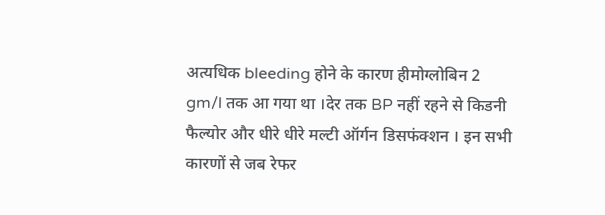अत्यधिक bleeding होने के कारण हीमोग्लोबिन 2 gm/l तक आ गया था ।देर तक BP नहीं रहने से किडनी फैल्योर और धीरे धीरे मल्टी ऑर्गन डिसफंक्शन । इन सभी कारणों से जब रेफर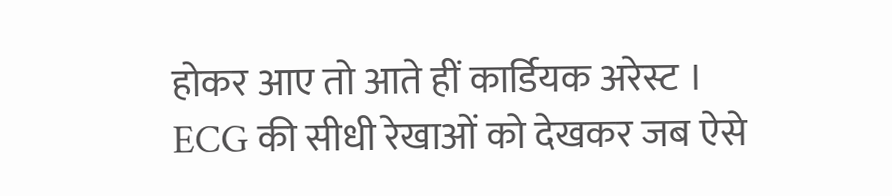होकर आए तो आते हीं कार्डियक अरेस्ट ।
ECG की सीधी रेखाओं को देखकर जब ऐसे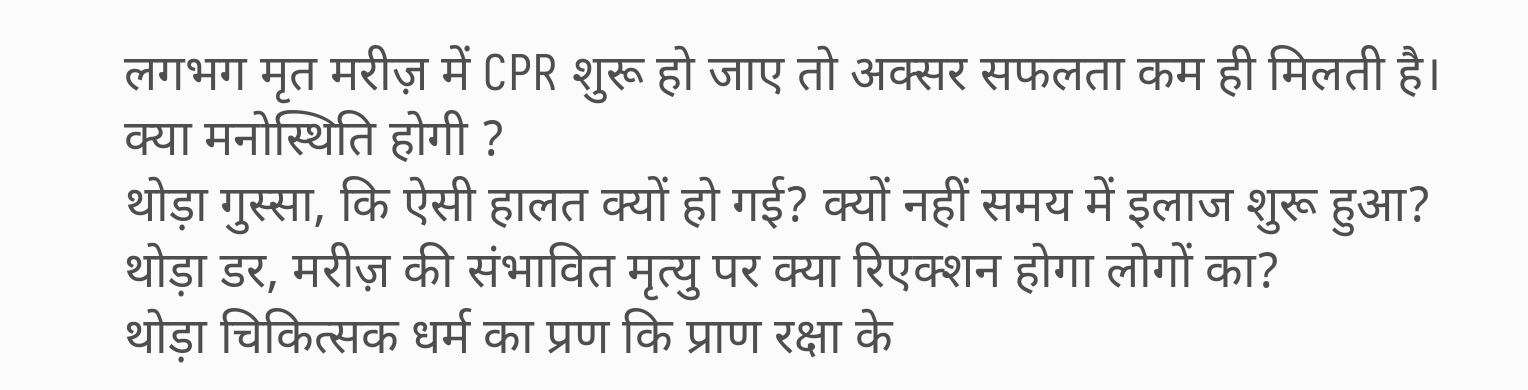लगभग मृत मरीज़ में CPR शुरू हो जाए तो अक्सर सफलता कम ही मिलती है।
क्या मनोस्थिति होगी ?
थोड़ा गुस्सा, कि ऐसी हालत क्यों हो गई? क्यों नहीं समय में इलाज शुरू हुआ?
थोड़ा डर, मरीज़ की संभावित मृत्यु पर क्या रिएक्शन होगा लोगों का?
थोड़ा चिकित्सक धर्म का प्रण कि प्राण रक्षा के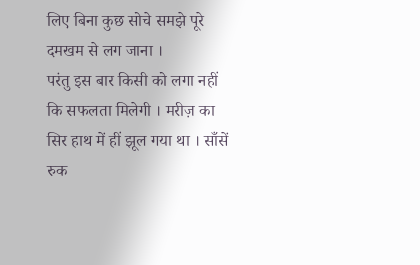लिए बिना कुछ सोचे समझे पूरे दमखम से लग जाना ।
परंतु इस बार किसी को लगा नहीं कि सफलता मिलेगी । मरीज़ का सिर हाथ में हीं झूल गया था । साँसें रुक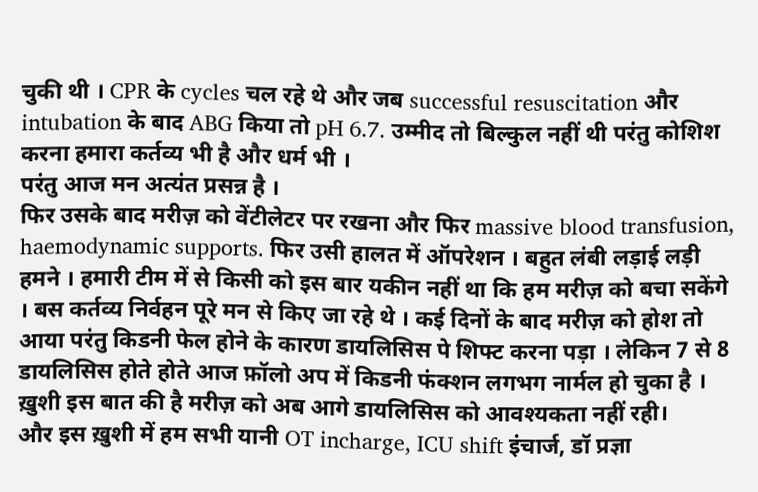चुकी थी । CPR के cycles चल रहे थे और जब successful resuscitation और intubation के बाद ABG किया तो pH 6.7. उम्मीद तो बिल्कुल नहीं थी परंतु कोशिश करना हमारा कर्तव्य भी है और धर्म भी ।
परंतु आज मन अत्यंत प्रसन्न है ।
फिर उसके बाद मरीज़ को वेंटीलेटर पर रखना और फिर massive blood transfusion, haemodynamic supports. फिर उसी हालत में ऑपरेशन । बहुत लंबी लड़ाई लड़ी हमने । हमारी टीम में से किसी को इस बार यकीन नहीं था कि हम मरीज़ को बचा सकेंगे । बस कर्तव्य निर्वहन पूरे मन से किए जा रहे थे । कई दिनों के बाद मरीज़ को होश तो आया परंतु किडनी फेल होने के कारण डायलिसिस पे शिफ्ट करना पड़ा । लेकिन 7 से 8 डायलिसिस होते होते आज फ़ॉलो अप में किडनी फंक्शन लगभग नार्मल हो चुका है । ख़ुशी इस बात की है मरीज़ को अब आगे डायलिसिस को आवश्यकता नहीं रही।
और इस ख़ुशी में हम सभी यानी OT incharge, ICU shift इंचार्ज, डॉ प्रज्ञा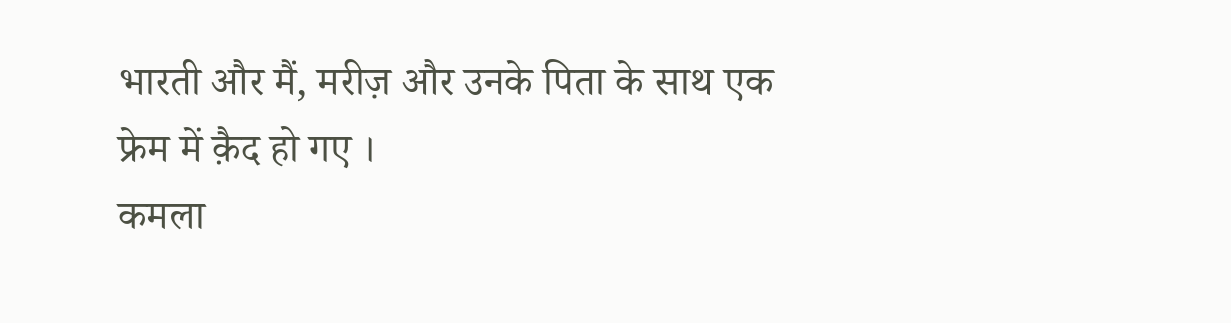भारती और मैं, मरीज़ और उनके पिता के साथ एक फ्रेम में क़ैद हो गए ।
कमला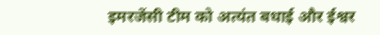इमरजेंसी टीम को अत्यंत बधाई और ईश्वर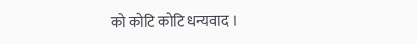को कोटि कोटि धन्यवाद ।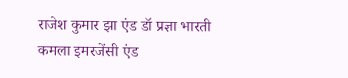राजेश कुमार झा एंड डॉ प्रज्ञा भारती
कमला इमरजेंसी एंड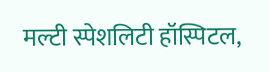मल्टी स्पेशलिटी हॉस्पिटल,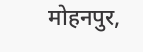मोहनपुर,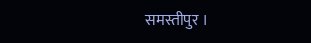समस्तीपुर ।